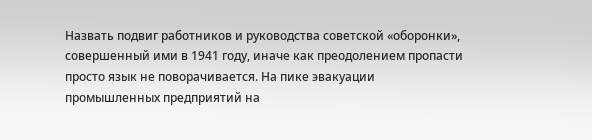Назвать подвиг работников и руководства советской «оборонки», совершенный ими в 1941 году, иначе как преодолением пропасти просто язык не поворачивается. На пике эвакуации промышленных предприятий на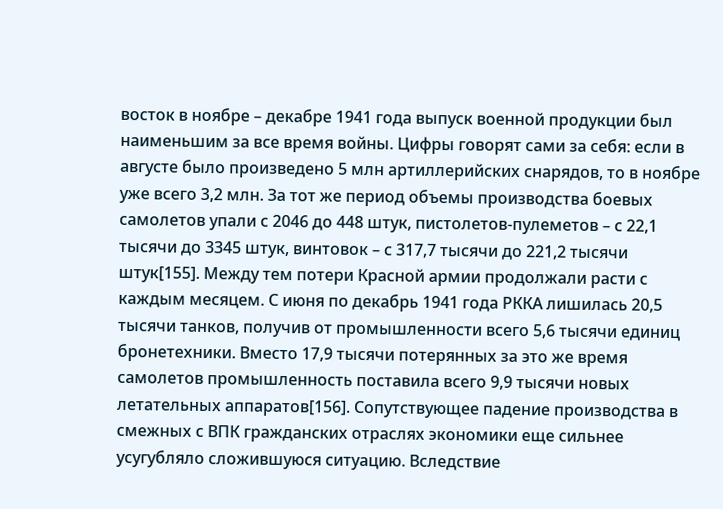восток в ноябре – декабре 1941 года выпуск военной продукции был наименьшим за все время войны. Цифры говорят сами за себя: если в августе было произведено 5 млн артиллерийских снарядов, то в ноябре уже всего 3,2 млн. За тот же период объемы производства боевых самолетов упали с 2046 до 448 штук, пистолетов-пулеметов – с 22,1 тысячи до 3345 штук, винтовок – с 317,7 тысячи до 221,2 тысячи штук[155]. Между тем потери Красной армии продолжали расти с каждым месяцем. С июня по декабрь 1941 года РККА лишилась 20,5 тысячи танков, получив от промышленности всего 5,6 тысячи единиц бронетехники. Вместо 17,9 тысячи потерянных за это же время самолетов промышленность поставила всего 9,9 тысячи новых летательных аппаратов[156]. Сопутствующее падение производства в смежных с ВПК гражданских отраслях экономики еще сильнее усугубляло сложившуюся ситуацию. Вследствие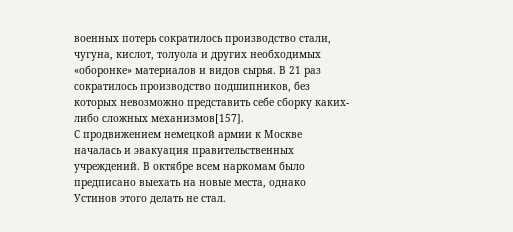военных потерь сократилось производство стали, чугуна, кислот, толуола и других необходимых «оборонке» материалов и видов сырья. В 21 раз сократилось производство подшипников, без которых невозможно представить себе сборку каких-либо сложных механизмов[157].
С продвижением немецкой армии к Москве началась и эвакуация правительственных учреждений. В октябре всем наркомам было предписано выехать на новые места, однако Устинов этого делать не стал.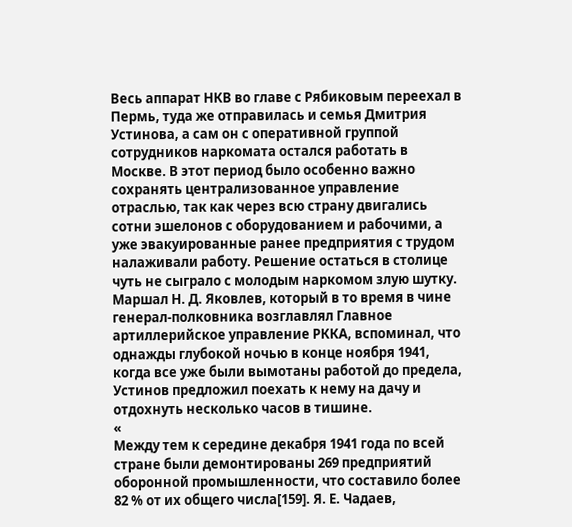Весь аппарат НКВ во главе с Рябиковым переехал в Пермь, туда же отправилась и семья Дмитрия Устинова, а сам он с оперативной группой сотрудников наркомата остался работать в Москве. В этот период было особенно важно сохранять централизованное управление отраслью, так как через всю страну двигались сотни эшелонов с оборудованием и рабочими, а уже эвакуированные ранее предприятия с трудом налаживали работу. Решение остаться в столице чуть не сыграло с молодым наркомом злую шутку. Маршал Н. Д. Яковлев, который в то время в чине генерал-полковника возглавлял Главное артиллерийское управление РККА, вспоминал, что однажды глубокой ночью в конце ноября 1941, когда все уже были вымотаны работой до предела, Устинов предложил поехать к нему на дачу и отдохнуть несколько часов в тишине.
«
Между тем к середине декабря 1941 года по всей стране были демонтированы 269 предприятий оборонной промышленности, что составило более 82 % от их общего числа[159]. Я. Е. Чадаев,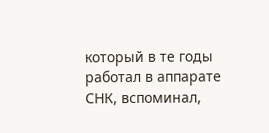который в те годы работал в аппарате СНК, вспоминал,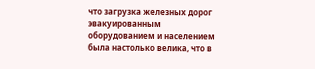что загрузка железных дорог эвакуированным оборудованием и населением была настолько велика, что в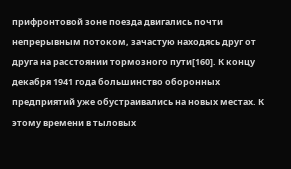прифронтовой зоне поезда двигались почти непрерывным потоком, зачастую находясь друг от друга на расстоянии тормозного пути[160]. К концу декабря 1941 года большинство оборонных предприятий уже обустраивались на новых местах. К этому времени в тыловых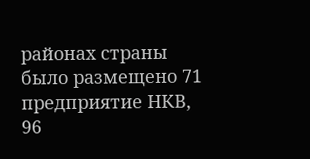районах страны было размещено 71 предприятие НКВ, 96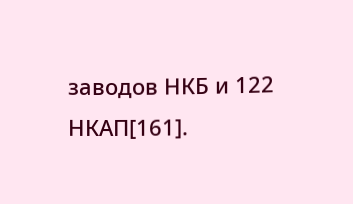заводов НКБ и 122 НКАП[161].